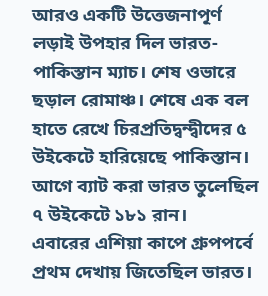আরও একটি উত্তেজনাপূর্ণ লড়াই উপহার দিল ভারত-পাকিস্তান ম্যাচ। শেষ ওভারে ছড়াল রোমাঞ্চ। শেষে এক বল হাতে রেখে চিরপ্রতিদ্বন্দ্বীদের ৫ উইকেটে হারিয়েছে পাকিস্তান। আগে ব্যাট করা ভারত তুলেছিল ৭ উইকেটে ১৮১ রান।
এবারের এশিয়া কাপে গ্রুপপর্বে প্রথম দেখায় জিতেছিল ভারত।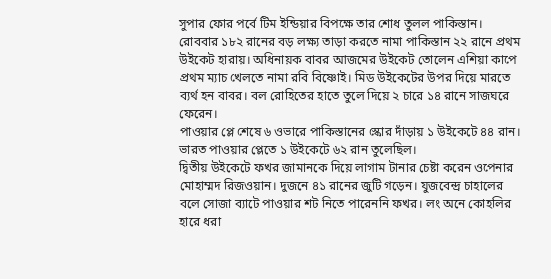সুপার ফোর পর্বে টিম ইন্ডিয়ার বিপক্ষে তার শোধ তুলল পাকিস্তান।
রোববার ১৮২ রানের বড় লক্ষ্য তাড়া করতে নামা পাকিস্তান ২২ রানে প্রথম উইকেট হারায়। অধিনায়ক বাবর আজমের উইকেট তোলেন এশিয়া কাপে প্রথম ম্যাচ খেলতে নামা রবি বিষ্ণোই। মিড উইকেটের উপর দিয়ে মারতে ব্যর্থ হন বাবর। বল রোহিতের হাতে তুলে দিয়ে ২ চারে ১৪ রানে সাজঘরে ফেরেন।
পাওয়ার প্লে শেষে ৬ ওভারে পাকিস্তানের স্কোর দাঁড়ায় ১ উইকেটে ৪৪ রান। ভারত পাওয়ার প্লেতে ১ উইকেটে ৬২ রান তুলেছিল।
দ্বিতীয় উইকেটে ফখর জামানকে দিয়ে লাগাম টানার চেষ্টা করেন ওপেনার মোহাম্মদ রিজওয়ান। দুজনে ৪১ রানের জুটি গড়েন। যুজবেন্দ্র চাহালের বলে সোজা ব্যাটে পাওয়ার শট নিতে পারেননি ফখর। লং অনে কোহলির হারে ধরা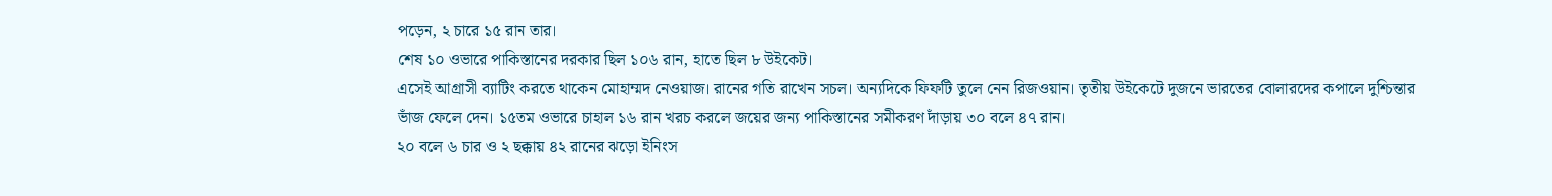পড়েন, ২ চারে ১৫ রান তার।
শেষ ১০ ওভারে পাকিস্তানের দরকার ছিল ১০৬ রান, হাতে ছিল ৮ উইকেট।
এসেই আগ্রাসী ব্যাটিং করতে থাকেন মোহাম্মদ নেওয়াজ। রানের গতি রাখেন সচল। অন্যদিকে ফিফটি তুলে নেন রিজওয়ান। তৃতীয় উইকেটে দুজনে ভারতের বোলারদের কপালে দুশ্চিন্তার ভাঁজ ফেলে দেন। ১৫তম ওভারে চাহাল ১৬ রান খরচ করলে জয়ের জন্য পাকিস্তানের সমীকরণ দাঁড়ায় ৩০ বলে ৪৭ রান।
২০ বলে ৬ চার ও ২ ছক্কায় ৪২ রানের ঝড়ো ইনিংস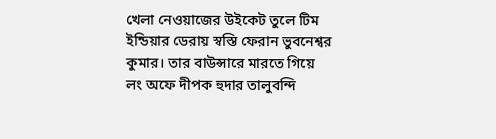খেলা নেওয়াজের উইকেট তুলে টিম ইন্ডিয়ার ডেরায় স্বস্তি ফেরান ভুবনেশ্বর কুমার। তার বাউন্সারে মারতে গিয়ে লং অফে দীপক হুদার তালুবন্দি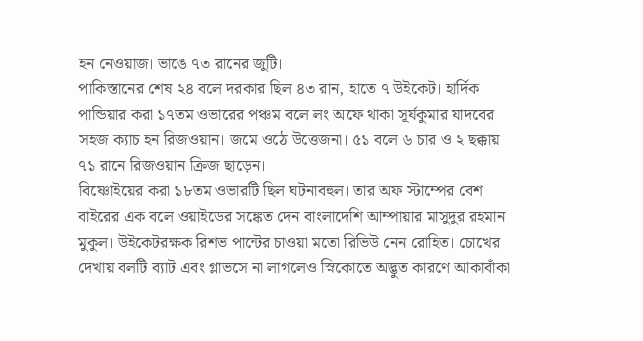হন নেওয়াজ। ভাঙে ৭৩ রানের জুটি।
পাকিস্তানের শেষ ২৪ বলে দরকার ছিল ৪৩ রান, হাতে ৭ উইকেট। হার্দিক পান্ডিয়ার করা ১৭তম ওভারের পঞ্চম বলে লং অফে থাকা সূর্যকুমার যাদবের সহজ ক্যাচ হন রিজওয়ান। জমে ওঠে উত্তেজনা। ৫১ বলে ৬ চার ও ২ ছক্কায় ৭১ রানে রিজওয়ান ক্রিজ ছাড়েন।
বিষ্ণোইয়ের করা ১৮তম ওভারটি ছিল ঘটনাবহুল। তার অফ স্টাম্পের বেশ বাইরের এক বলে ওয়াইডের সঙ্কেত দেন বাংলাদেশি আম্পায়ার মাসুদুর রহমান মুকুল। উইকেটরক্ষক রিশভ পান্টের চাওয়া মতো রিভিউ নেন রোহিত। চোখের দেখায় বলটি ব্যাট এবং গ্লাভসে না লাগলেও স্নিকোতে অদ্ভুত কারণে আকাবাঁকা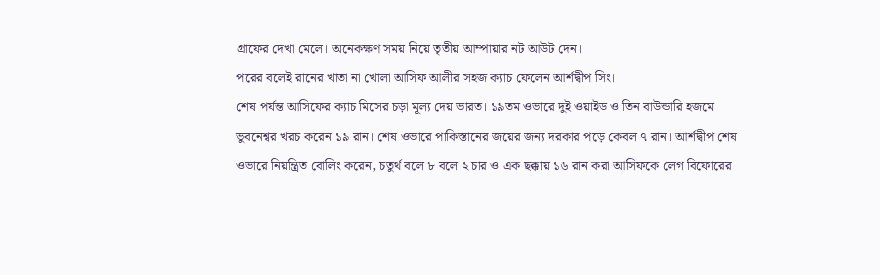গ্রাফের দেখা মেলে। অনেকক্ষণ সময় নিয়ে তৃতীয় আম্পায়ার নট আউট দেন।
পরের বলেই রানের খাতা না খোলা আসিফ আলীর সহজ ক্যাচ ফেলেন আর্শদ্বীপ সিং।
শেষ পর্যন্ত আসিফের ক্যাচ মিসের চড়া মূল্য দেয় ভারত। ১৯তম ওভারে দুই ওয়াইড ও তিন বাউন্ডারি হজমে ভুবনেশ্বর খরচ করেন ১৯ রান। শেষ ওভারে পাকিস্তানের জয়ের জন্য দরকার পড়ে কেবল ৭ রান। আর্শদ্বীপ শেষ ওভারে নিয়ন্ত্রিত বোলিং করেন, চতুর্থ বলে ৮ বলে ২ চার ও এক ছক্কায় ১৬ রান করা আসিফকে লেগ বিফোরের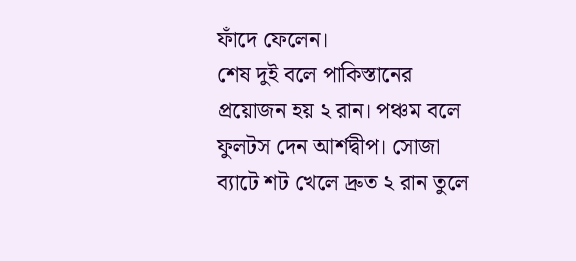ফাঁদে ফেলেন।
শেষ দুই বলে পাকিস্তানের প্রয়োজন হয় ২ রান। পঞ্চম বলে ফুলটস দেন আর্শদ্বীপ। সোজা ব্যাটে শট খেলে দ্রুত ২ রান তুলে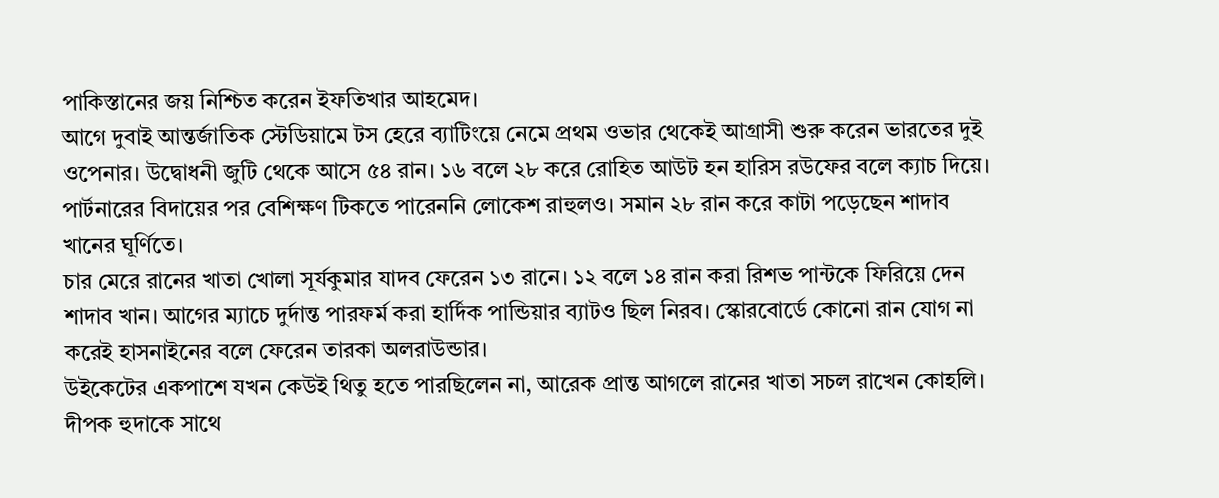পাকিস্তানের জয় নিশ্চিত করেন ইফতিখার আহমেদ।
আগে দুবাই আন্তর্জাতিক স্টেডিয়ামে টস হেরে ব্যাটিংয়ে নেমে প্রথম ওভার থেকেই আগ্রাসী শুরু করেন ভারতের দুই ওপেনার। উদ্বোধনী জুটি থেকে আসে ৫৪ রান। ১৬ বলে ২৮ করে রোহিত আউট হন হারিস রউফের বলে ক্যাচ দিয়ে।
পার্টনারের বিদায়ের পর বেশিক্ষণ টিকতে পারেননি লোকেশ রাহুলও। সমান ২৮ রান করে কাটা পড়েছেন শাদাব খানের ঘূর্ণিতে।
চার মেরে রানের খাতা খোলা সূর্যকুমার যাদব ফেরেন ১৩ রানে। ১২ বলে ১৪ রান করা রিশভ পান্টকে ফিরিয়ে দেন শাদাব খান। আগের ম্যাচে দুর্দান্ত পারফর্ম করা হার্দিক পান্ডিয়ার ব্যাটও ছিল নিরব। স্কোরবোর্ডে কোনো রান যোগ না করেই হাসনাইনের বলে ফেরেন তারকা অলরাউন্ডার।
উইকেটের একপাশে যখন কেউই থিতু হতে পারছিলেন না, আরেক প্রান্ত আগলে রানের খাতা সচল রাখেন কোহলি। দীপক হুদাকে সাথে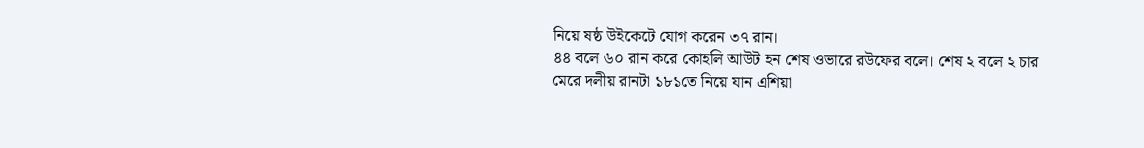নিয়ে ষষ্ঠ উইকেটে যোগ করেন ৩৭ রান।
৪৪ বলে ৬০ রান করে কোহলি আউট হন শেষ ওভারে রউফের বলে। শেষ ২ বলে ২ চার মেরে দলীয় রানটা ১৮১তে নিয়ে যান এশিয়া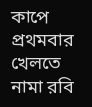কাপে প্রথমবার খেলতে নামা রবি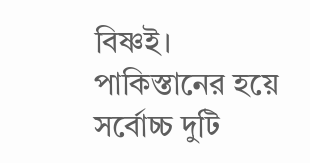বিষ্ণই।
পাকিস্তানের হয়ে সর্বোচ্চ দুটি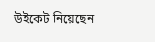উইকেট নিয়েছেন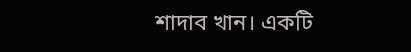শাদাব খান। একটি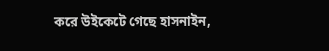করে উইকেটে গেছে হাসনাইন,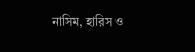নাসিম, হারিস ও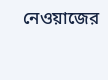নেওয়াজের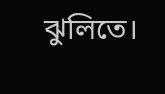ঝুলিতে।